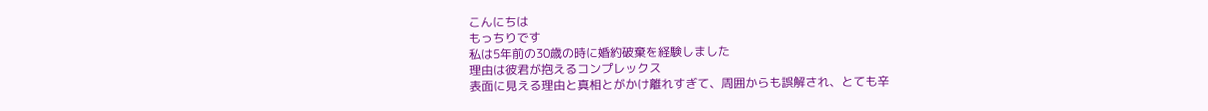こんにちは
もっちりです
私は5年前の30歳の時に婚約破棄を経験しました
理由は彼君が抱えるコンプレックス
表面に見える理由と真相とがかけ離れすぎて、周囲からも誤解され、とても辛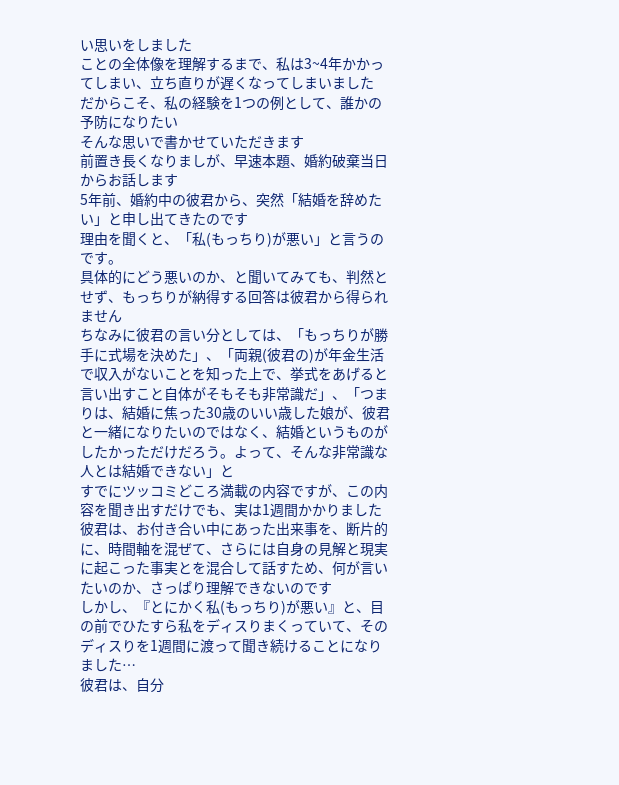い思いをしました
ことの全体像を理解するまで、私は3~4年かかってしまい、立ち直りが遅くなってしまいました
だからこそ、私の経験を1つの例として、誰かの予防になりたい
そんな思いで書かせていただきます
前置き長くなりましが、早速本題、婚約破棄当日からお話します
5年前、婚約中の彼君から、突然「結婚を辞めたい」と申し出てきたのです
理由を聞くと、「私(もっちり)が悪い」と言うのです。
具体的にどう悪いのか、と聞いてみても、判然とせず、もっちりが納得する回答は彼君から得られません
ちなみに彼君の言い分としては、「もっちりが勝手に式場を決めた」、「両親(彼君の)が年金生活で収入がないことを知った上で、挙式をあげると言い出すこと自体がそもそも非常識だ」、「つまりは、結婚に焦った30歳のいい歳した娘が、彼君と一緒になりたいのではなく、結婚というものがしたかっただけだろう。よって、そんな非常識な人とは結婚できない」と
すでにツッコミどころ満載の内容ですが、この内容を聞き出すだけでも、実は1週間かかりました
彼君は、お付き合い中にあった出来事を、断片的に、時間軸を混ぜて、さらには自身の見解と現実に起こった事実とを混合して話すため、何が言いたいのか、さっぱり理解できないのです
しかし、『とにかく私(もっちり)が悪い』と、目の前でひたすら私をディスりまくっていて、そのディスりを1週間に渡って聞き続けることになりました…
彼君は、自分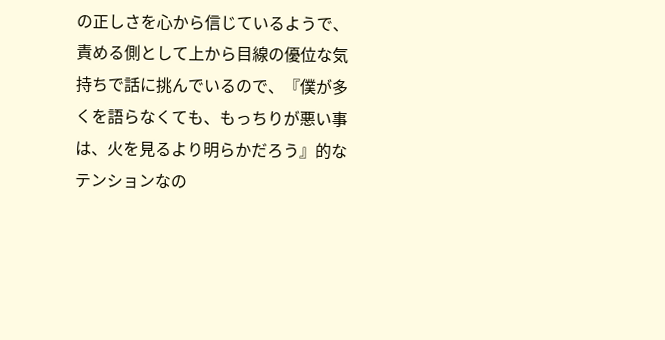の正しさを心から信じているようで、責める側として上から目線の優位な気持ちで話に挑んでいるので、『僕が多くを語らなくても、もっちりが悪い事は、火を見るより明らかだろう』的なテンションなの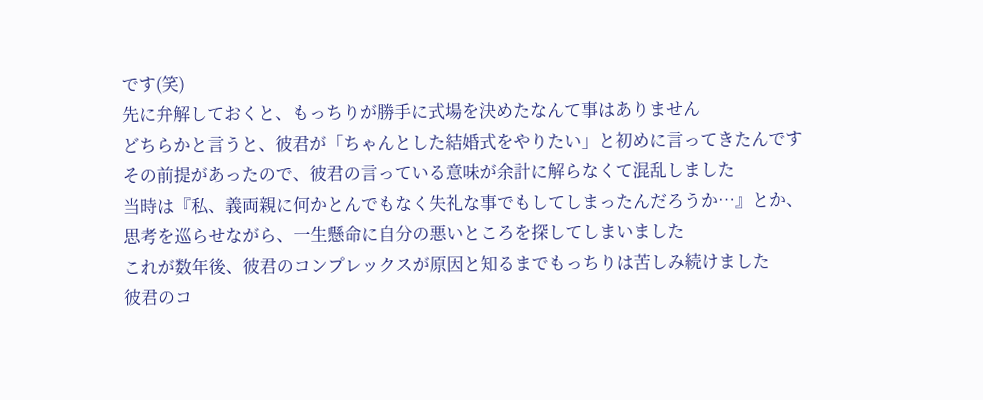です(笑)
先に弁解しておくと、もっちりが勝手に式場を決めたなんて事はありません
どちらかと言うと、彼君が「ちゃんとした結婚式をやりたい」と初めに言ってきたんです
その前提があったので、彼君の言っている意味が余計に解らなくて混乱しました
当時は『私、義両親に何かとんでもなく失礼な事でもしてしまったんだろうか…』とか、思考を巡らせながら、一生懸命に自分の悪いところを探してしまいました
これが数年後、彼君のコンプレックスが原因と知るまでもっちりは苦しみ続けました
彼君のコ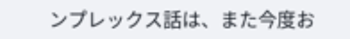ンプレックス話は、また今度お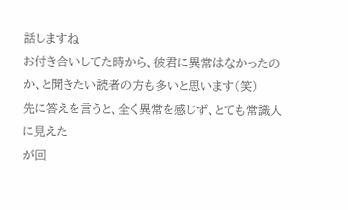話しますね
お付き合いしてた時から、彼君に異常はなかったのか、と聞きたい読者の方も多いと思います(笑)
先に答えを言うと、全く異常を感じず、とても常識人に見えた
が回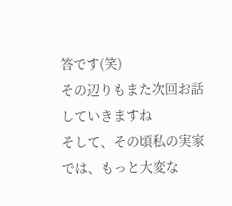答です(笑)
その辺りもまた次回お話していきますね
そして、その頃私の実家では、もっと大変な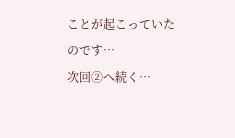ことが起こっていたのです…
次回②へ続く…